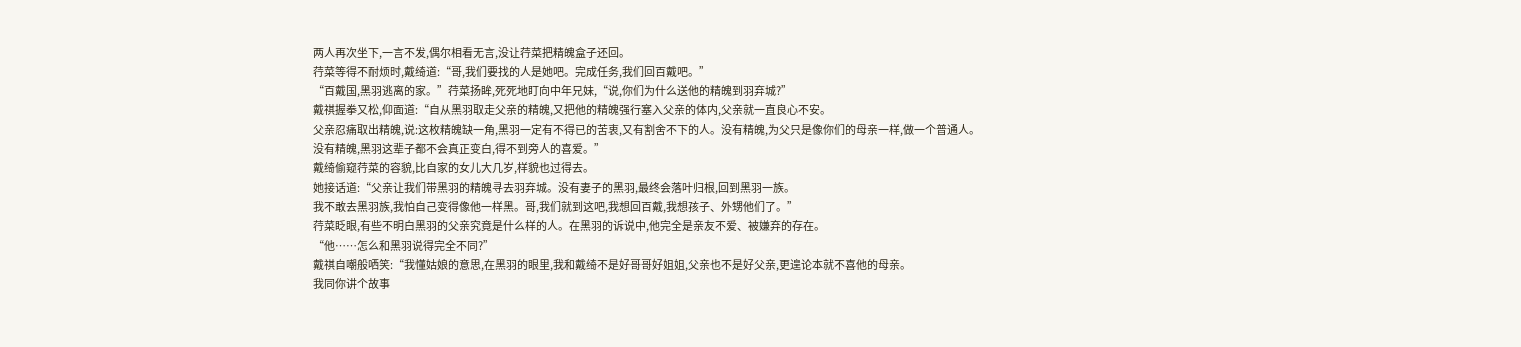两人再次坐下,一言不发,偶尔相看无言,没让荇菜把精魄盒子还回。
荇菜等得不耐烦时,戴绮道:“哥,我们要找的人是她吧。完成任务,我们回百戴吧。”
“百戴国,黑羽逃离的家。”荇菜扬眸,死死地盯向中年兄妹,“说,你们为什么送他的精魄到羽弃城?”
戴祺握拳又松,仰面道:“自从黑羽取走父亲的精魄,又把他的精魄强行塞入父亲的体内,父亲就一直良心不安。
父亲忍痛取出精魄,说:这枚精魄缺一角,黑羽一定有不得已的苦衷,又有割舍不下的人。没有精魄,为父只是像你们的母亲一样,做一个普通人。
没有精魄,黑羽这辈子都不会真正变白,得不到旁人的喜爱。”
戴绮偷窥荇菜的容貌,比自家的女儿大几岁,样貌也过得去。
她接话道:“父亲让我们带黑羽的精魄寻去羽弃城。没有妻子的黑羽,最终会落叶归根,回到黑羽一族。
我不敢去黑羽族,我怕自己变得像他一样黑。哥,我们就到这吧,我想回百戴,我想孩子、外甥他们了。”
荇菜眨眼,有些不明白黑羽的父亲究竟是什么样的人。在黑羽的诉说中,他完全是亲友不爱、被嫌弃的存在。
“他……怎么和黑羽说得完全不同?”
戴祺自嘲般哂笑:“我懂姑娘的意思,在黑羽的眼里,我和戴绮不是好哥哥好姐姐,父亲也不是好父亲,更遑论本就不喜他的母亲。
我同你讲个故事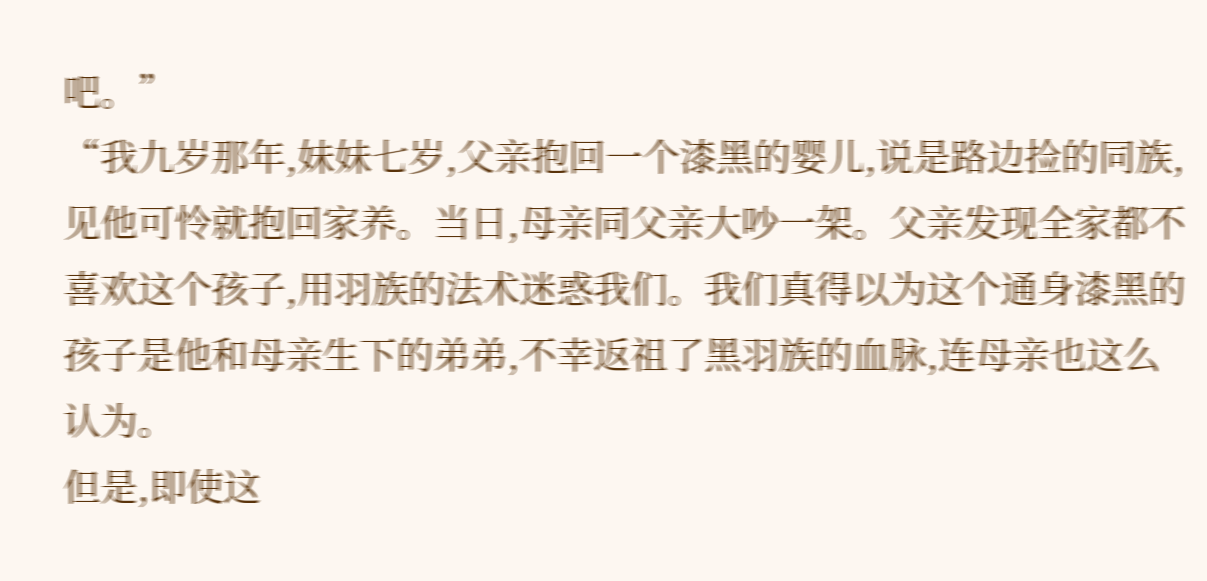吧。”
“我九岁那年,妹妹七岁,父亲抱回一个漆黑的婴儿,说是路边捡的同族,见他可怜就抱回家养。当日,母亲同父亲大吵一架。父亲发现全家都不喜欢这个孩子,用羽族的法术迷惑我们。我们真得以为这个通身漆黑的孩子是他和母亲生下的弟弟,不幸返祖了黑羽族的血脉,连母亲也这么认为。
但是,即使这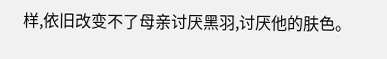样,依旧改变不了母亲讨厌黑羽,讨厌他的肤色。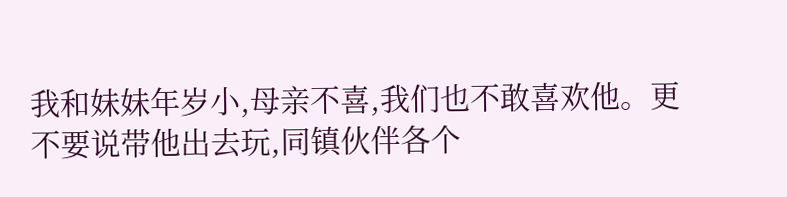我和妹妹年岁小,母亲不喜,我们也不敢喜欢他。更不要说带他出去玩,同镇伙伴各个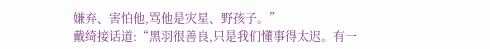嫌弃、害怕他,骂他是灾星、野孩子。”
戴绮接话道:“黑羽很善良,只是我们懂事得太迟。有一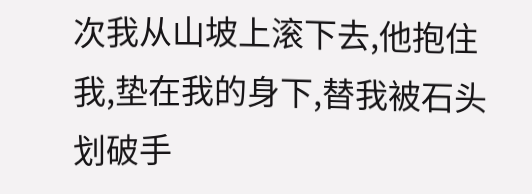次我从山坡上滚下去,他抱住我,垫在我的身下,替我被石头划破手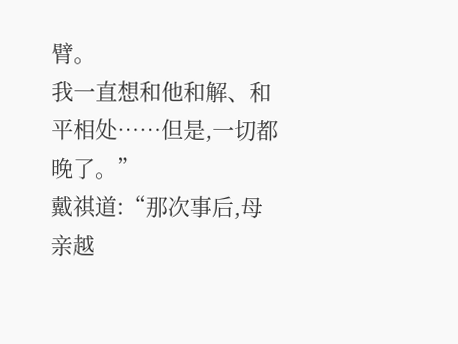臂。
我一直想和他和解、和平相处……但是,一切都晚了。”
戴祺道:“那次事后,母亲越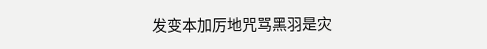发变本加厉地咒骂黑羽是灾